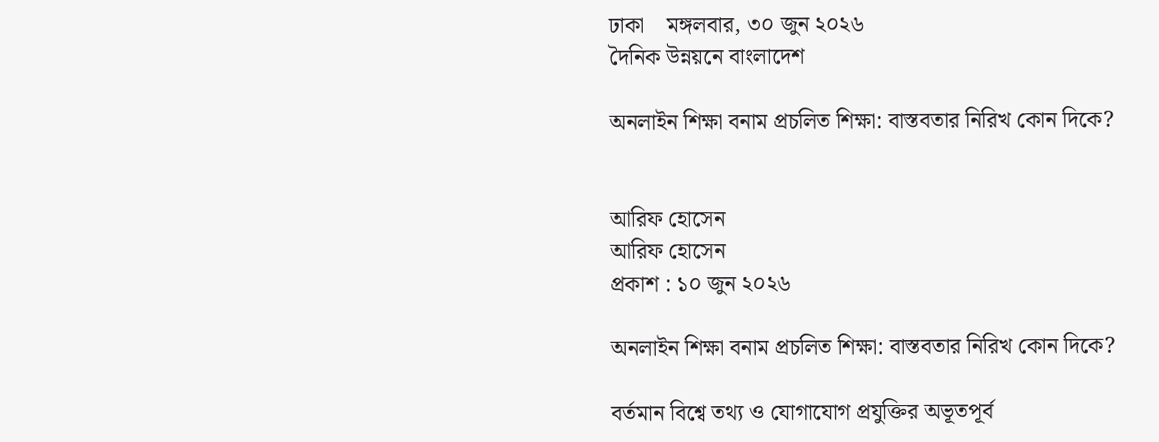ঢাকা    মঙ্গলবার, ৩০ জুন ২০২৬
দৈনিক উন্নয়নে বাংলাদেশ

অনলাইন শিক্ষা বনাম প্রচলিত শিক্ষা: বাস্তবতার নিরিখ কোন দিকে?


আরিফ হোসেন
আরিফ হোসেন
প্রকাশ : ১০ জুন ২০২৬

অনলাইন শিক্ষা বনাম প্রচলিত শিক্ষা: বাস্তবতার নিরিখ কোন দিকে?

বর্তমান বিশ্বে তথ্য ও যোগাযোগ প্রযুক্তির অভূতপূর্ব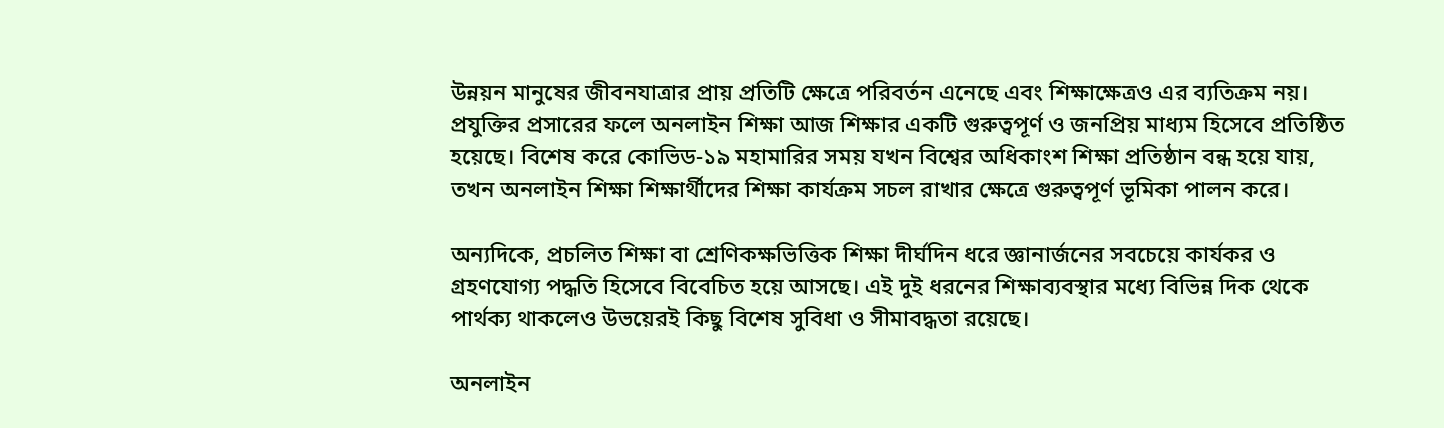উন্নয়ন মানুষের জীবনযাত্রার প্রায় প্রতিটি ক্ষেত্রে পরিবর্তন এনেছে এবং শিক্ষাক্ষেত্রও এর ব্যতিক্রম নয়। প্রযুক্তির প্রসারের ফলে অনলাইন শিক্ষা আজ শিক্ষার একটি গুরুত্বপূর্ণ ও জনপ্রিয় মাধ্যম হিসেবে প্রতিষ্ঠিত হয়েছে। বিশেষ করে কোভিড-১৯ মহামারির সময় যখন বিশ্বের অধিকাংশ শিক্ষা প্রতিষ্ঠান বন্ধ হয়ে যায়, তখন অনলাইন শিক্ষা শিক্ষার্থীদের শিক্ষা কার্যক্রম সচল রাখার ক্ষেত্রে গুরুত্বপূর্ণ ভূমিকা পালন করে।

অন্যদিকে, প্রচলিত শিক্ষা বা শ্রেণিকক্ষভিত্তিক শিক্ষা দীর্ঘদিন ধরে জ্ঞানার্জনের সবচেয়ে কার্যকর ও গ্রহণযোগ্য পদ্ধতি হিসেবে বিবেচিত হয়ে আসছে। এই দুই ধরনের শিক্ষাব্যবস্থার মধ্যে বিভিন্ন দিক থেকে পার্থক্য থাকলেও উভয়েরই কিছু বিশেষ সুবিধা ও সীমাবদ্ধতা রয়েছে।

অনলাইন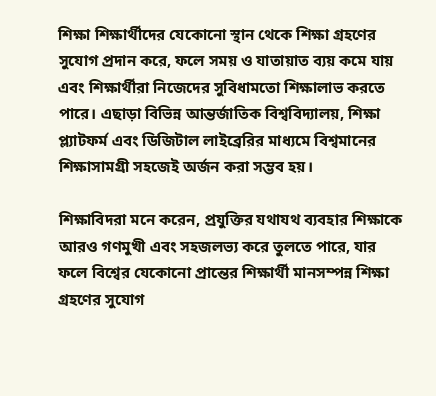শিক্ষা শিক্ষার্থীদের যেকোনো স্থান থেকে শিক্ষা গ্রহণের সুযোগ প্রদান করে, ফলে সময় ও যাতায়াত ব্যয় কমে যায় এবং শিক্ষার্থীরা নিজেদের সুবিধামতো শিক্ষালাভ করতে পারে। এছাড়া বিভিন্ন আন্তর্জাতিক বিশ্ববিদ্যালয়, শিক্ষা প্ল্যাটফর্ম এবং ডিজিটাল লাইব্রেরির মাধ্যমে বিশ্বমানের শিক্ষাসামগ্রী সহজেই অর্জন করা সম্ভব হয়।

শিক্ষাবিদরা মনে করেন, প্রযুক্তির যথাযথ ব্যবহার শিক্ষাকে আরও গণমুখী এবং সহজলভ্য করে তুলতে পারে, যার ফলে বিশ্বের যেকোনো প্রান্তের শিক্ষার্থী মানসম্পন্ন শিক্ষা গ্রহণের সুযোগ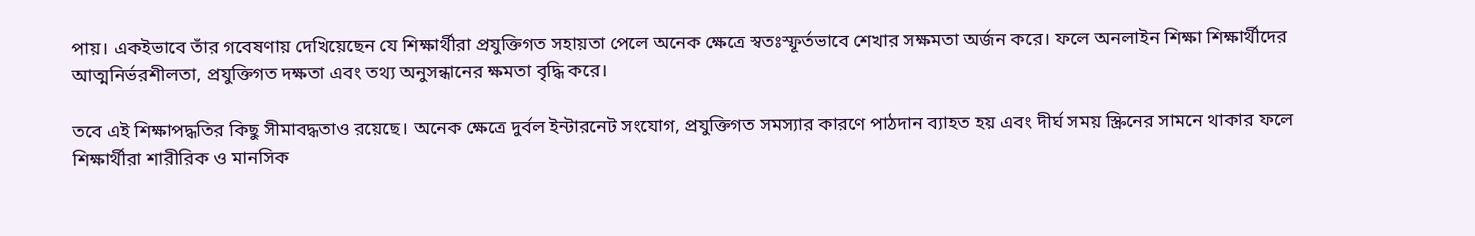পায়। একইভাবে তাঁর গবেষণায় দেখিয়েছেন যে শিক্ষার্থীরা প্রযুক্তিগত সহায়তা পেলে অনেক ক্ষেত্রে স্বতঃস্ফূর্তভাবে শেখার সক্ষমতা অর্জন করে। ফলে অনলাইন শিক্ষা শিক্ষার্থীদের আত্মনির্ভরশীলতা, প্রযুক্তিগত দক্ষতা এবং তথ্য অনুসন্ধানের ক্ষমতা বৃদ্ধি করে।

তবে এই শিক্ষাপদ্ধতির কিছু সীমাবদ্ধতাও রয়েছে। অনেক ক্ষেত্রে দুর্বল ইন্টারনেট সংযোগ, প্রযুক্তিগত সমস্যার কারণে পাঠদান ব্যাহত হয় এবং দীর্ঘ সময় স্ক্রিনের সামনে থাকার ফলে শিক্ষার্থীরা শারীরিক ও মানসিক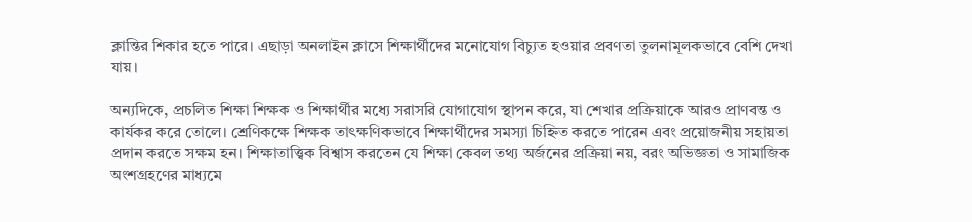ক্লান্তির শিকার হতে পারে। এছাড়া অনলাইন ক্লাসে শিক্ষার্থীদের মনোযোগ বিচ্যুত হওয়ার প্রবণতা তুলনামূলকভাবে বেশি দেখা যায়।

অন্যদিকে, প্রচলিত শিক্ষা শিক্ষক ও শিক্ষার্থীর মধ্যে সরাসরি যোগাযোগ স্থাপন করে, যা শেখার প্রক্রিয়াকে আরও প্রাণবন্ত ও কার্যকর করে তোলে। শ্রেণিকক্ষে শিক্ষক তাৎক্ষণিকভাবে শিক্ষার্থীদের সমস্যা চিহ্নিত করতে পারেন এবং প্রয়োজনীয় সহায়তা প্রদান করতে সক্ষম হন। শিক্ষাতাত্ত্বিক বিশ্বাস করতেন যে শিক্ষা কেবল তথ্য অর্জনের প্রক্রিয়া নয়, বরং অভিজ্ঞতা ও সামাজিক অংশগ্রহণের মাধ্যমে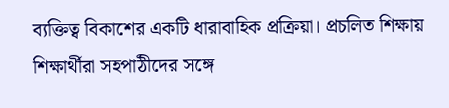ব্যক্তিত্ব বিকাশের একটি ধারাবাহিক প্রক্রিয়া। প্রচলিত শিক্ষায় শিক্ষার্থীরা সহপাঠীদের সঙ্গে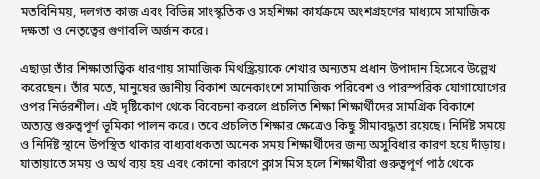মতবিনিময়, দলগত কাজ এবং বিভিন্ন সাংস্কৃতিক ও সহশিক্ষা কার্যক্রমে অংশগ্রহণের মাধ্যমে সামাজিক দক্ষতা ও নেতৃত্বের গুণাবলি অর্জন করে।

এছাড়া তাঁর শিক্ষাতাত্ত্বিক ধারণায় সামাজিক মিথস্ক্রিয়াকে শেখার অন্যতম প্রধান উপাদান হিসেবে উল্লেখ করেছেন। তাঁর মতে, মানুষের জ্ঞানীয় বিকাশ অনেকাংশে সামাজিক পরিবেশ ও পারস্পরিক যোগাযোগের ওপর নির্ভরশীল। এই দৃষ্টিকোণ থেকে বিবেচনা করলে প্রচলিত শিক্ষা শিক্ষার্থীদের সামগ্রিক বিকাশে অত্যন্ত গুরুত্বপূর্ণ ভূমিকা পালন করে। তবে প্রচলিত শিক্ষার ক্ষেত্রেও কিছু সীমাবদ্ধতা রয়েছে। নির্দিষ্ট সময়ে ও নির্দিষ্ট স্থানে উপস্থিত থাকার বাধ্যবাধকতা অনেক সময় শিক্ষার্থীদের জন্য অসুবিধার কারণ হয়ে দাঁড়ায়। যাতায়াতে সময় ও অর্থ ব্যয় হয় এবং কোনো কারণে ক্লাস মিস হলে শিক্ষার্থীরা গুরুত্বপূর্ণ পাঠ থেকে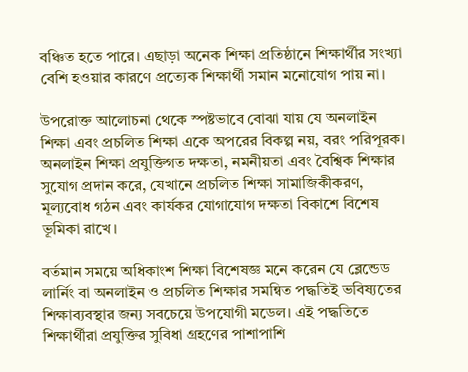বঞ্চিত হতে পারে। এছাড়া অনেক শিক্ষা প্রতিষ্ঠানে শিক্ষার্থীর সংখ্যা বেশি হওয়ার কারণে প্রত্যেক শিক্ষার্থী সমান মনোযোগ পায় না।

উপরোক্ত আলোচনা থেকে স্পষ্টভাবে বোঝা যায় যে অনলাইন শিক্ষা এবং প্রচলিত শিক্ষা একে অপরের বিকল্প নয়, বরং পরিপূরক। অনলাইন শিক্ষা প্রযুক্তিগত দক্ষতা, নমনীয়তা এবং বৈশ্বিক শিক্ষার সুযোগ প্রদান করে, যেখানে প্রচলিত শিক্ষা সামাজিকীকরণ, মূল্যবোধ গঠন এবং কার্যকর যোগাযোগ দক্ষতা বিকাশে বিশেষ ভূমিকা রাখে।

বর্তমান সময়ে অধিকাংশ শিক্ষা বিশেষজ্ঞ মনে করেন যে ব্লেন্ডেড লার্নিং বা অনলাইন ও প্রচলিত শিক্ষার সমন্বিত পদ্ধতিই ভবিষ্যতের শিক্ষাব্যবস্থার জন্য সবচেয়ে উপযোগী মডেল। এই পদ্ধতিতে শিক্ষার্থীরা প্রযুক্তির সুবিধা গ্রহণের পাশাপাশি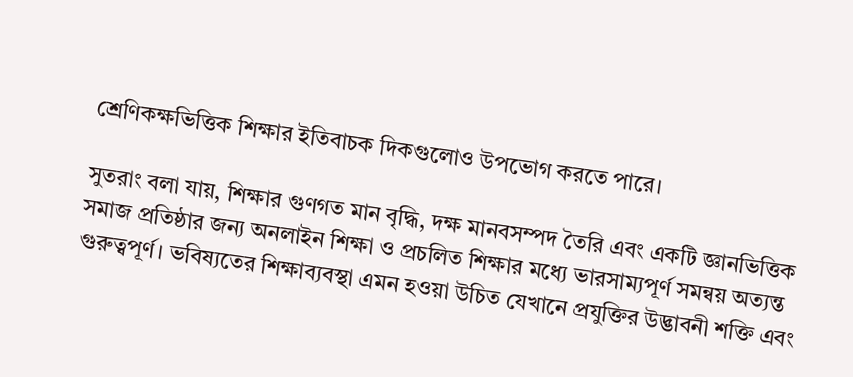শ্রেণিকক্ষভিত্তিক শিক্ষার ইতিবাচক দিকগুলোও উপভোগ করতে পারে।

সুতরাং বলা যায়, শিক্ষার গুণগত মান বৃদ্ধি, দক্ষ মানবসম্পদ তৈরি এবং একটি জ্ঞানভিত্তিক সমাজ প্রতিষ্ঠার জন্য অনলাইন শিক্ষা ও প্রচলিত শিক্ষার মধ্যে ভারসাম্যপূর্ণ সমন্বয় অত্যন্ত গুরুত্বপূর্ণ। ভবিষ্যতের শিক্ষাব্যবস্থা এমন হওয়া উচিত যেখানে প্রযুক্তির উদ্ভাবনী শক্তি এবং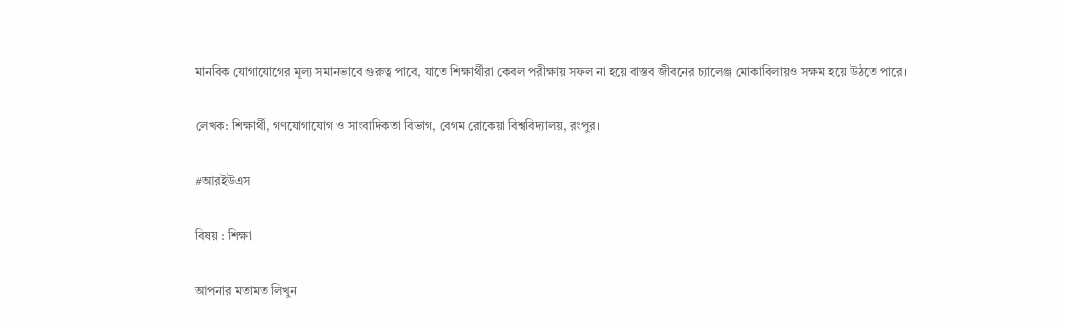মানবিক যোগাযোগের মূল্য সমানভাবে গুরুত্ব পাবে, যাতে শিক্ষার্থীরা কেবল পরীক্ষায় সফল না হয়ে বাস্তব জীবনের চ্যালেঞ্জ মোকাবিলায়ও সক্ষম হয়ে উঠতে পারে।

লেখক: শিক্ষার্থী, গণযোগাযোগ ও সাংবাদিকতা বিভাগ, বেগম রোকেয়া বিশ্ববিদ্যালয়, রংপুর।

#আরইউএস

বিষয় : শিক্ষা

আপনার মতামত লিখুন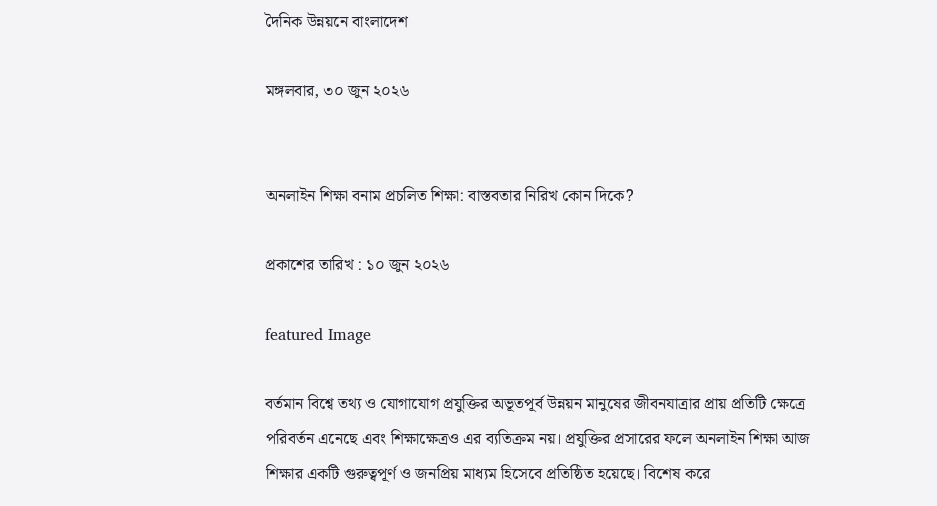দৈনিক উন্নয়নে বাংলাদেশ

মঙ্গলবার, ৩০ জুন ২০২৬


অনলাইন শিক্ষা বনাম প্রচলিত শিক্ষা: বাস্তবতার নিরিখ কোন দিকে?

প্রকাশের তারিখ : ১০ জুন ২০২৬

featured Image

বর্তমান বিশ্বে তথ্য ও যোগাযোগ প্রযুক্তির অভূতপূর্ব উন্নয়ন মানুষের জীবনযাত্রার প্রায় প্রতিটি ক্ষেত্রে পরিবর্তন এনেছে এবং শিক্ষাক্ষেত্রও এর ব্যতিক্রম নয়। প্রযুক্তির প্রসারের ফলে অনলাইন শিক্ষা আজ শিক্ষার একটি গুরুত্বপূর্ণ ও জনপ্রিয় মাধ্যম হিসেবে প্রতিষ্ঠিত হয়েছে। বিশেষ করে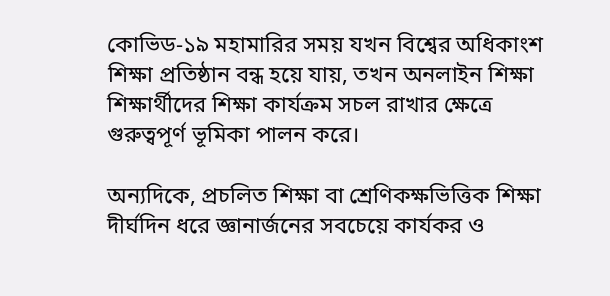কোভিড-১৯ মহামারির সময় যখন বিশ্বের অধিকাংশ শিক্ষা প্রতিষ্ঠান বন্ধ হয়ে যায়, তখন অনলাইন শিক্ষা শিক্ষার্থীদের শিক্ষা কার্যক্রম সচল রাখার ক্ষেত্রে গুরুত্বপূর্ণ ভূমিকা পালন করে।

অন্যদিকে, প্রচলিত শিক্ষা বা শ্রেণিকক্ষভিত্তিক শিক্ষা দীর্ঘদিন ধরে জ্ঞানার্জনের সবচেয়ে কার্যকর ও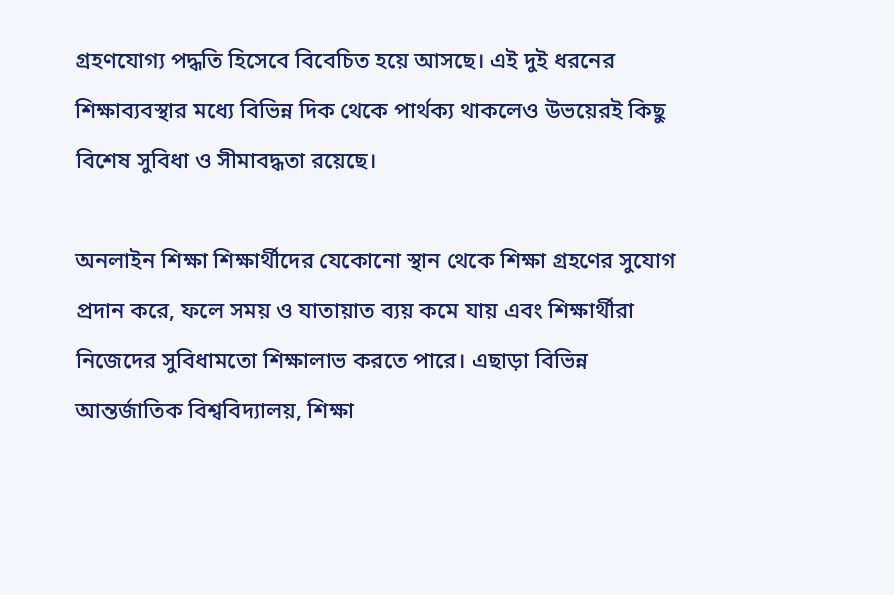গ্রহণযোগ্য পদ্ধতি হিসেবে বিবেচিত হয়ে আসছে। এই দুই ধরনের শিক্ষাব্যবস্থার মধ্যে বিভিন্ন দিক থেকে পার্থক্য থাকলেও উভয়েরই কিছু বিশেষ সুবিধা ও সীমাবদ্ধতা রয়েছে।

অনলাইন শিক্ষা শিক্ষার্থীদের যেকোনো স্থান থেকে শিক্ষা গ্রহণের সুযোগ প্রদান করে, ফলে সময় ও যাতায়াত ব্যয় কমে যায় এবং শিক্ষার্থীরা নিজেদের সুবিধামতো শিক্ষালাভ করতে পারে। এছাড়া বিভিন্ন আন্তর্জাতিক বিশ্ববিদ্যালয়, শিক্ষা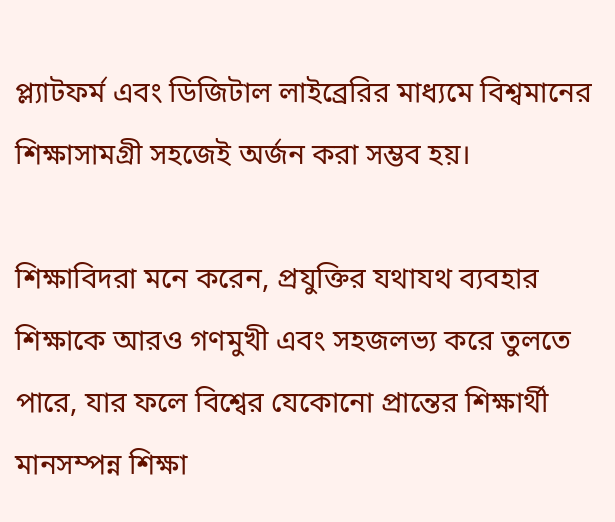প্ল্যাটফর্ম এবং ডিজিটাল লাইব্রেরির মাধ্যমে বিশ্বমানের শিক্ষাসামগ্রী সহজেই অর্জন করা সম্ভব হয়।

শিক্ষাবিদরা মনে করেন, প্রযুক্তির যথাযথ ব্যবহার শিক্ষাকে আরও গণমুখী এবং সহজলভ্য করে তুলতে পারে, যার ফলে বিশ্বের যেকোনো প্রান্তের শিক্ষার্থী মানসম্পন্ন শিক্ষা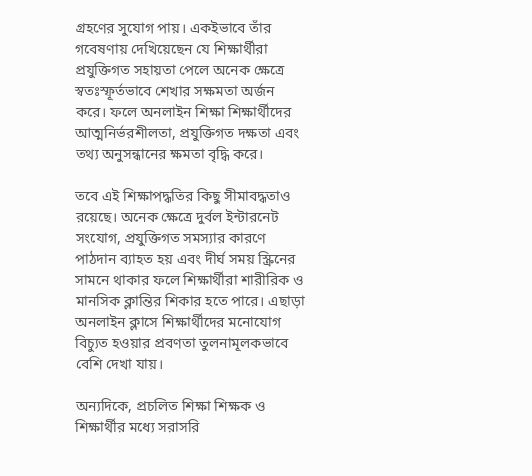গ্রহণের সুযোগ পায়। একইভাবে তাঁর গবেষণায় দেখিয়েছেন যে শিক্ষার্থীরা প্রযুক্তিগত সহায়তা পেলে অনেক ক্ষেত্রে স্বতঃস্ফূর্তভাবে শেখার সক্ষমতা অর্জন করে। ফলে অনলাইন শিক্ষা শিক্ষার্থীদের আত্মনির্ভরশীলতা, প্রযুক্তিগত দক্ষতা এবং তথ্য অনুসন্ধানের ক্ষমতা বৃদ্ধি করে।

তবে এই শিক্ষাপদ্ধতির কিছু সীমাবদ্ধতাও রয়েছে। অনেক ক্ষেত্রে দুর্বল ইন্টারনেট সংযোগ, প্রযুক্তিগত সমস্যার কারণে পাঠদান ব্যাহত হয় এবং দীর্ঘ সময় স্ক্রিনের সামনে থাকার ফলে শিক্ষার্থীরা শারীরিক ও মানসিক ক্লান্তির শিকার হতে পারে। এছাড়া অনলাইন ক্লাসে শিক্ষার্থীদের মনোযোগ বিচ্যুত হওয়ার প্রবণতা তুলনামূলকভাবে বেশি দেখা যায়।

অন্যদিকে, প্রচলিত শিক্ষা শিক্ষক ও শিক্ষার্থীর মধ্যে সরাসরি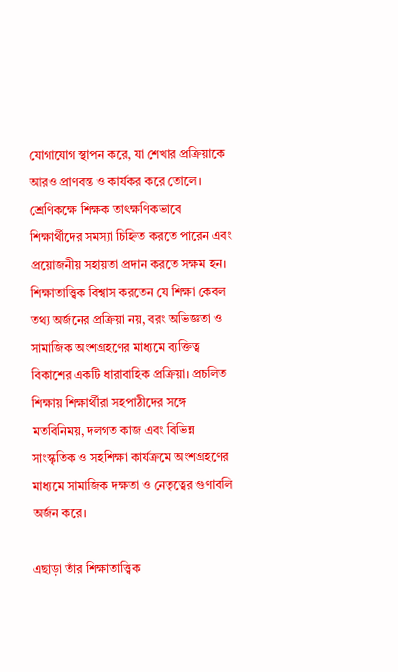যোগাযোগ স্থাপন করে, যা শেখার প্রক্রিয়াকে আরও প্রাণবন্ত ও কার্যকর করে তোলে। শ্রেণিকক্ষে শিক্ষক তাৎক্ষণিকভাবে শিক্ষার্থীদের সমস্যা চিহ্নিত করতে পারেন এবং প্রয়োজনীয় সহায়তা প্রদান করতে সক্ষম হন। শিক্ষাতাত্ত্বিক বিশ্বাস করতেন যে শিক্ষা কেবল তথ্য অর্জনের প্রক্রিয়া নয়, বরং অভিজ্ঞতা ও সামাজিক অংশগ্রহণের মাধ্যমে ব্যক্তিত্ব বিকাশের একটি ধারাবাহিক প্রক্রিয়া। প্রচলিত শিক্ষায় শিক্ষার্থীরা সহপাঠীদের সঙ্গে মতবিনিময়, দলগত কাজ এবং বিভিন্ন সাংস্কৃতিক ও সহশিক্ষা কার্যক্রমে অংশগ্রহণের মাধ্যমে সামাজিক দক্ষতা ও নেতৃত্বের গুণাবলি অর্জন করে।

এছাড়া তাঁর শিক্ষাতাত্ত্বিক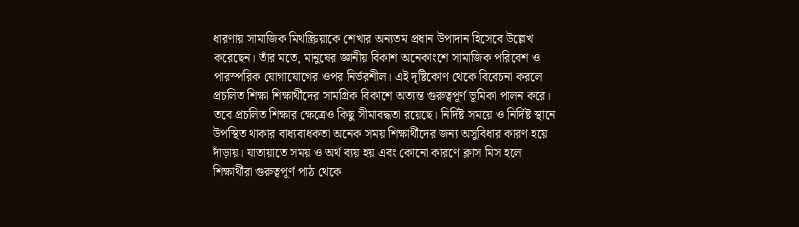ধারণায় সামাজিক মিথস্ক্রিয়াকে শেখার অন্যতম প্রধান উপাদান হিসেবে উল্লেখ করেছেন। তাঁর মতে, মানুষের জ্ঞানীয় বিকাশ অনেকাংশে সামাজিক পরিবেশ ও পারস্পরিক যোগাযোগের ওপর নির্ভরশীল। এই দৃষ্টিকোণ থেকে বিবেচনা করলে প্রচলিত শিক্ষা শিক্ষার্থীদের সামগ্রিক বিকাশে অত্যন্ত গুরুত্বপূর্ণ ভূমিকা পালন করে। তবে প্রচলিত শিক্ষার ক্ষেত্রেও কিছু সীমাবদ্ধতা রয়েছে। নির্দিষ্ট সময়ে ও নির্দিষ্ট স্থানে উপস্থিত থাকার বাধ্যবাধকতা অনেক সময় শিক্ষার্থীদের জন্য অসুবিধার কারণ হয়ে দাঁড়ায়। যাতায়াতে সময় ও অর্থ ব্যয় হয় এবং কোনো কারণে ক্লাস মিস হলে শিক্ষার্থীরা গুরুত্বপূর্ণ পাঠ থেকে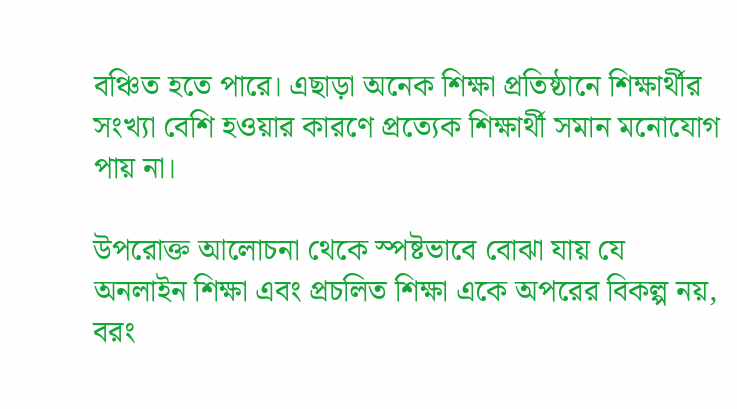বঞ্চিত হতে পারে। এছাড়া অনেক শিক্ষা প্রতিষ্ঠানে শিক্ষার্থীর সংখ্যা বেশি হওয়ার কারণে প্রত্যেক শিক্ষার্থী সমান মনোযোগ পায় না।

উপরোক্ত আলোচনা থেকে স্পষ্টভাবে বোঝা যায় যে অনলাইন শিক্ষা এবং প্রচলিত শিক্ষা একে অপরের বিকল্প নয়, বরং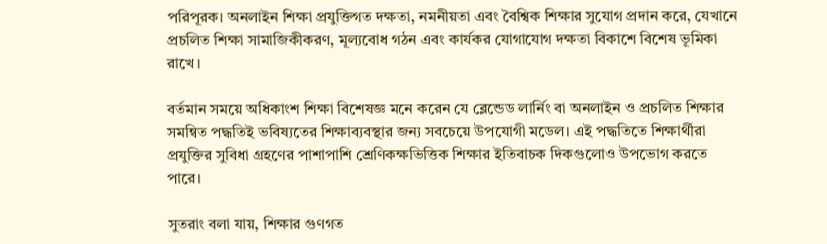পরিপূরক। অনলাইন শিক্ষা প্রযুক্তিগত দক্ষতা, নমনীয়তা এবং বৈশ্বিক শিক্ষার সুযোগ প্রদান করে, যেখানে প্রচলিত শিক্ষা সামাজিকীকরণ, মূল্যবোধ গঠন এবং কার্যকর যোগাযোগ দক্ষতা বিকাশে বিশেষ ভূমিকা রাখে।

বর্তমান সময়ে অধিকাংশ শিক্ষা বিশেষজ্ঞ মনে করেন যে ব্লেন্ডেড লার্নিং বা অনলাইন ও প্রচলিত শিক্ষার সমন্বিত পদ্ধতিই ভবিষ্যতের শিক্ষাব্যবস্থার জন্য সবচেয়ে উপযোগী মডেল। এই পদ্ধতিতে শিক্ষার্থীরা প্রযুক্তির সুবিধা গ্রহণের পাশাপাশি শ্রেণিকক্ষভিত্তিক শিক্ষার ইতিবাচক দিকগুলোও উপভোগ করতে পারে।

সুতরাং বলা যায়, শিক্ষার গুণগত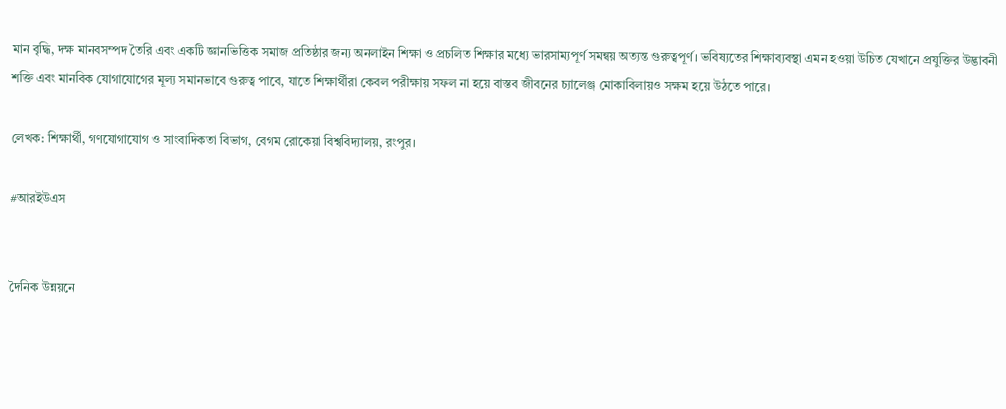মান বৃদ্ধি, দক্ষ মানবসম্পদ তৈরি এবং একটি জ্ঞানভিত্তিক সমাজ প্রতিষ্ঠার জন্য অনলাইন শিক্ষা ও প্রচলিত শিক্ষার মধ্যে ভারসাম্যপূর্ণ সমন্বয় অত্যন্ত গুরুত্বপূর্ণ। ভবিষ্যতের শিক্ষাব্যবস্থা এমন হওয়া উচিত যেখানে প্রযুক্তির উদ্ভাবনী শক্তি এবং মানবিক যোগাযোগের মূল্য সমানভাবে গুরুত্ব পাবে, যাতে শিক্ষার্থীরা কেবল পরীক্ষায় সফল না হয়ে বাস্তব জীবনের চ্যালেঞ্জ মোকাবিলায়ও সক্ষম হয়ে উঠতে পারে।

লেখক: শিক্ষার্থী, গণযোগাযোগ ও সাংবাদিকতা বিভাগ, বেগম রোকেয়া বিশ্ববিদ্যালয়, রংপুর।

#আরইউএস


দৈনিক উন্নয়নে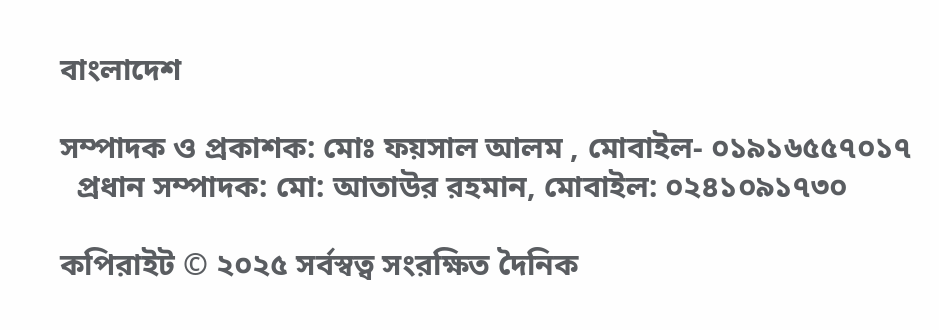বাংলাদেশ

সম্পাদক ও প্রকাশক: মোঃ ফয়সাল আলম , মোবাইল- ০১৯১৬৫৫৭০১৭
  প্রধান সম্পাদক: মো: আতাউর রহমান, মোবাইল: ০২৪১০৯১৭৩০

কপিরাইট © ২০২৫ সর্বস্বত্ব সংরক্ষিত দৈনিক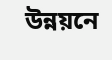উন্নয়নে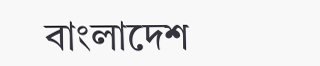বাংলাদেশ